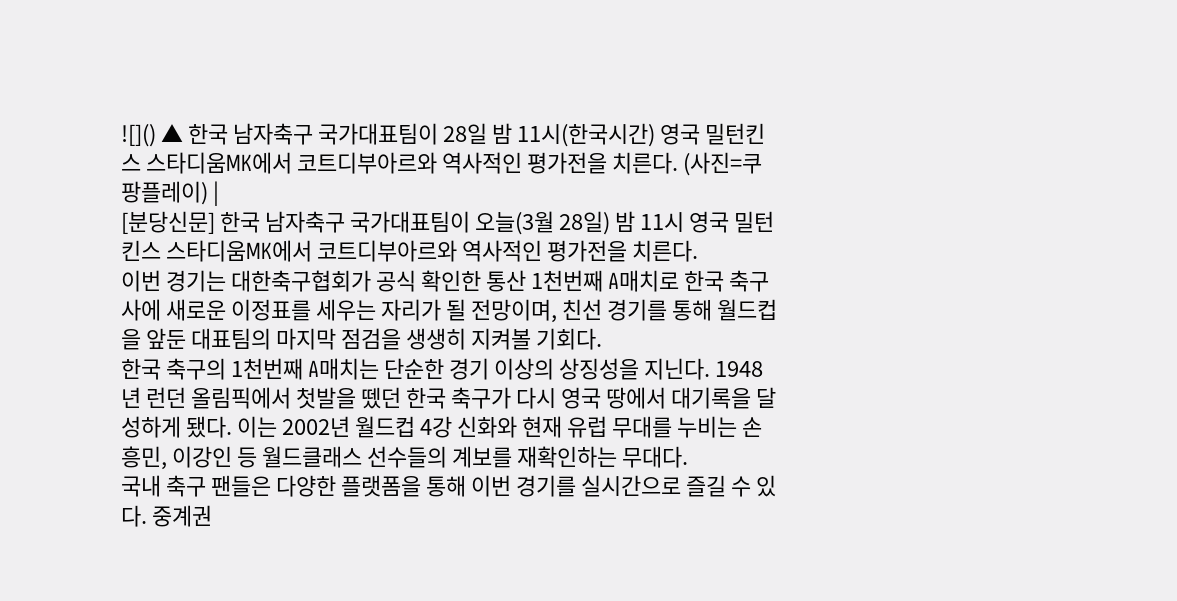![]() ▲ 한국 남자축구 국가대표팀이 28일 밤 11시(한국시간) 영국 밀턴킨스 스타디움MK에서 코트디부아르와 역사적인 평가전을 치른다. (사진=쿠팡플레이) |
[분당신문] 한국 남자축구 국가대표팀이 오늘(3월 28일) 밤 11시 영국 밀턴킨스 스타디움MK에서 코트디부아르와 역사적인 평가전을 치른다.
이번 경기는 대한축구협회가 공식 확인한 통산 1천번째 A매치로 한국 축구사에 새로운 이정표를 세우는 자리가 될 전망이며, 친선 경기를 통해 월드컵을 앞둔 대표팀의 마지막 점검을 생생히 지켜볼 기회다.
한국 축구의 1천번째 A매치는 단순한 경기 이상의 상징성을 지닌다. 1948년 런던 올림픽에서 첫발을 뗐던 한국 축구가 다시 영국 땅에서 대기록을 달성하게 됐다. 이는 2002년 월드컵 4강 신화와 현재 유럽 무대를 누비는 손흥민, 이강인 등 월드클래스 선수들의 계보를 재확인하는 무대다.
국내 축구 팬들은 다양한 플랫폼을 통해 이번 경기를 실시간으로 즐길 수 있다. 중계권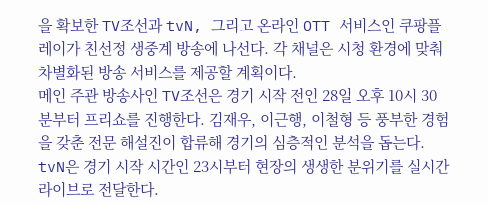을 확보한 TV조선과 tvN, 그리고 온라인 OTT 서비스인 쿠팡플레이가 친선정 생중계 방송에 나선다. 각 채널은 시청 환경에 맞춰 차별화된 방송 서비스를 제공할 계획이다.
메인 주관 방송사인 TV조선은 경기 시작 전인 28일 오후 10시 30분부터 프리쇼를 진행한다. 김재우, 이근행, 이철형 등 풍부한 경험을 갖춘 전문 해설진이 합류해 경기의 심층적인 분석을 돕는다. tvN은 경기 시작 시간인 23시부터 현장의 생생한 분위기를 실시간 라이브로 전달한다.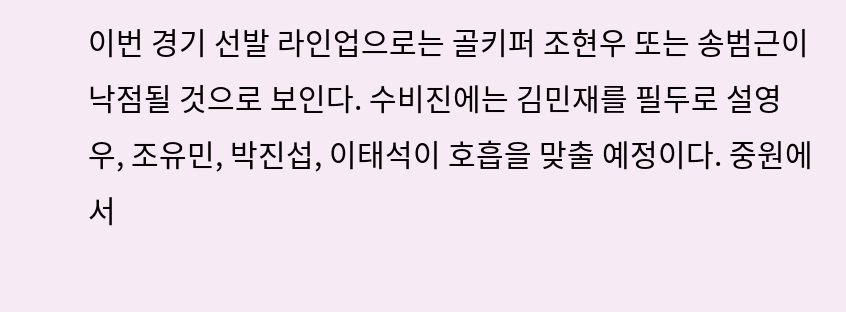이번 경기 선발 라인업으로는 골키퍼 조현우 또는 송범근이 낙점될 것으로 보인다. 수비진에는 김민재를 필두로 설영우, 조유민, 박진섭, 이태석이 호흡을 맞출 예정이다. 중원에서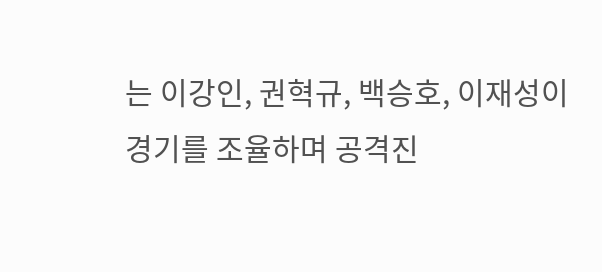는 이강인, 권혁규, 백승호, 이재성이 경기를 조율하며 공격진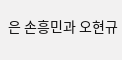은 손흥민과 오현규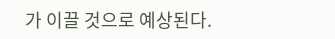가 이끌 것으로 예상된다.